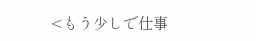<もう少しで仕事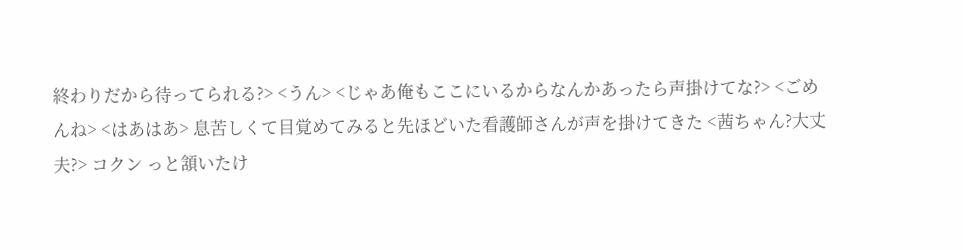終わりだから待ってられる?> <うん> <じゃあ俺もここにいるからなんかあったら声掛けてな?> <ごめんね> <はあはあ> 息苦しくて目覚めてみると先ほどいた看護師さんが声を掛けてきた <茜ちゃん?大丈夫?> コクン っと頷いたけ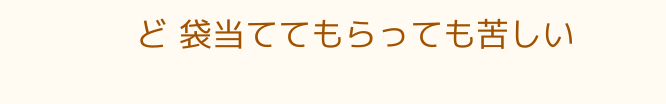ど 袋当ててもらっても苦しい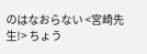のはなおらない <宮崎先生!> ちょう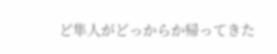ど隼人がどっからか帰ってきた